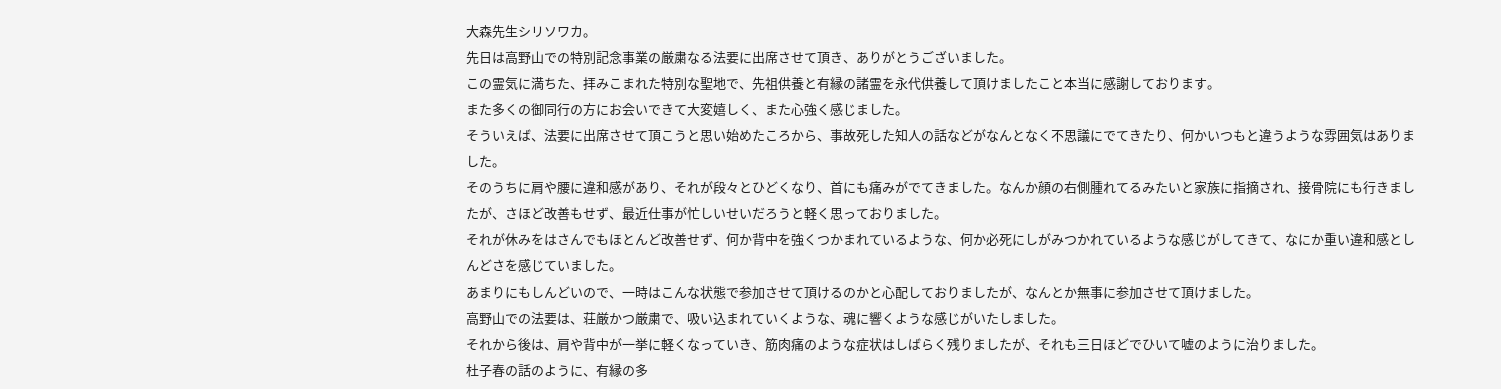大森先生シリソワカ。
先日は高野山での特別記念事業の厳粛なる法要に出席させて頂き、ありがとうございました。
この霊気に満ちた、拝みこまれた特別な聖地で、先祖供養と有縁の諸霊を永代供養して頂けましたこと本当に感謝しております。
また多くの御同行の方にお会いできて大変嬉しく、また心強く感じました。
そういえば、法要に出席させて頂こうと思い始めたころから、事故死した知人の話などがなんとなく不思議にでてきたり、何かいつもと違うような雰囲気はありました。
そのうちに肩や腰に違和感があり、それが段々とひどくなり、首にも痛みがでてきました。なんか顔の右側腫れてるみたいと家族に指摘され、接骨院にも行きましたが、さほど改善もせず、最近仕事が忙しいせいだろうと軽く思っておりました。
それが休みをはさんでもほとんど改善せず、何か背中を強くつかまれているような、何か必死にしがみつかれているような感じがしてきて、なにか重い違和感としんどさを感じていました。
あまりにもしんどいので、一時はこんな状態で参加させて頂けるのかと心配しておりましたが、なんとか無事に参加させて頂けました。
高野山での法要は、荘厳かつ厳粛で、吸い込まれていくような、魂に響くような感じがいたしました。
それから後は、肩や背中が一挙に軽くなっていき、筋肉痛のような症状はしばらく残りましたが、それも三日ほどでひいて嘘のように治りました。
杜子春の話のように、有縁の多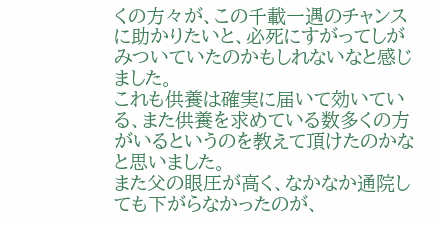くの方々が、この千載一遇のチャンスに助かりたいと、必死にすがってしがみついていたのかもしれないなと感じました。
これも供養は確実に届いて効いている、また供養を求めている数多くの方がいるというのを教えて頂けたのかなと思いました。
また父の眼圧が高く、なかなか通院しても下がらなかったのが、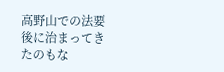高野山での法要後に治まってきたのもな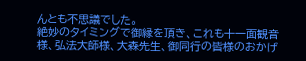んとも不思議でした。
絶妙のタイミングで御縁を頂き、これも十一面観音様、弘法大師様、大森先生、御同行の皆様のおかげ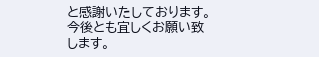と感謝いたしております。
今後とも宜しくお願い致します。